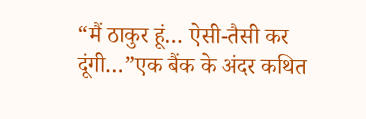“मैं ठाकुर हूं… ऐसी-तैसी कर दूंगी…”एक बैंक के अंदर कथित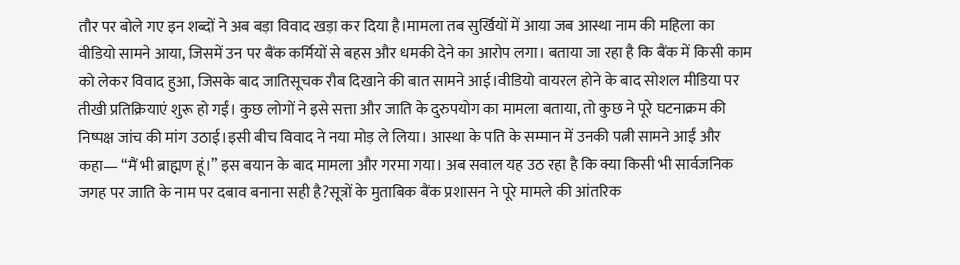तौर पर बोले गए इन शब्दों ने अब बड़ा विवाद खड़ा कर दिया है।मामला तब सुर्खियों में आया जब आस्था नाम की महिला का वीडियो सामने आया, जिसमें उन पर बैंक कर्मियों से बहस और धमकी देने का आरोप लगा। बताया जा रहा है कि बैंक में किसी काम को लेकर विवाद हुआ, जिसके बाद जातिसूचक रौब दिखाने की बात सामने आई।वीडियो वायरल होने के बाद सोशल मीडिया पर तीखी प्रतिक्रियाएं शुरू हो गईं। कुछ लोगों ने इसे सत्ता और जाति के दुरुपयोग का मामला बताया, तो कुछ ने पूरे घटनाक्रम की निष्पक्ष जांच की मांग उठाई।इसी बीच विवाद ने नया मोड़ ले लिया। आस्था के पति के सम्मान में उनकी पत्नी सामने आईं और कहा— “मैं भी ब्राह्मण हूं।” इस बयान के बाद मामला और गरमा गया। अब सवाल यह उठ रहा है कि क्या किसी भी सार्वजनिक जगह पर जाति के नाम पर दबाव बनाना सही है?सूत्रों के मुताबिक बैंक प्रशासन ने पूरे मामले की आंतरिक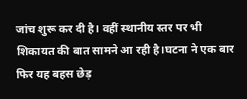जांच शुरू कर दी है। वहीं स्थानीय स्तर पर भी शिकायत की बात सामने आ रही है।घटना ने एक बार फिर यह बहस छेड़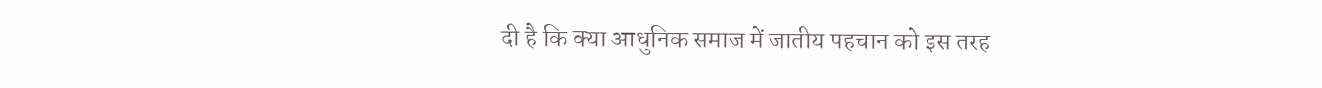दी है कि क्या आधुनिक समाज में जातीय पहचान को इस तरह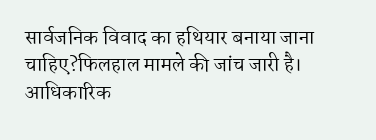सार्वजनिक विवाद का हथियार बनाया जाना चाहिए?फिलहाल मामले की जांच जारी है। आधिकारिक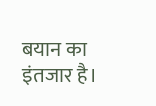बयान का इंतजार है।